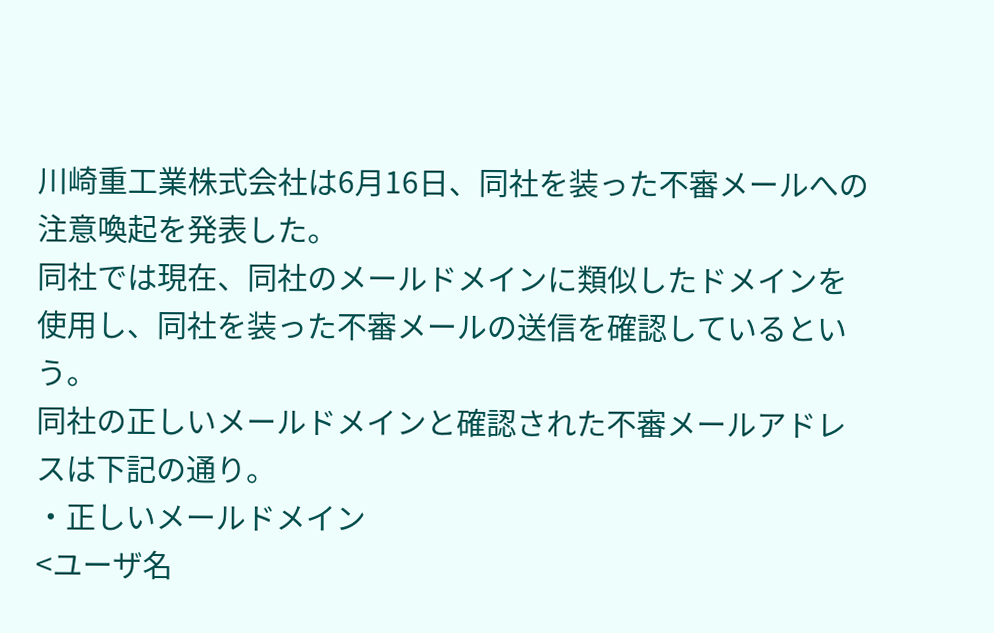川崎重工業株式会社は6月16日、同社を装った不審メールへの注意喚起を発表した。
同社では現在、同社のメールドメインに類似したドメインを使用し、同社を装った不審メールの送信を確認しているという。
同社の正しいメールドメインと確認された不審メールアドレスは下記の通り。
・正しいメールドメイン
<ユーザ名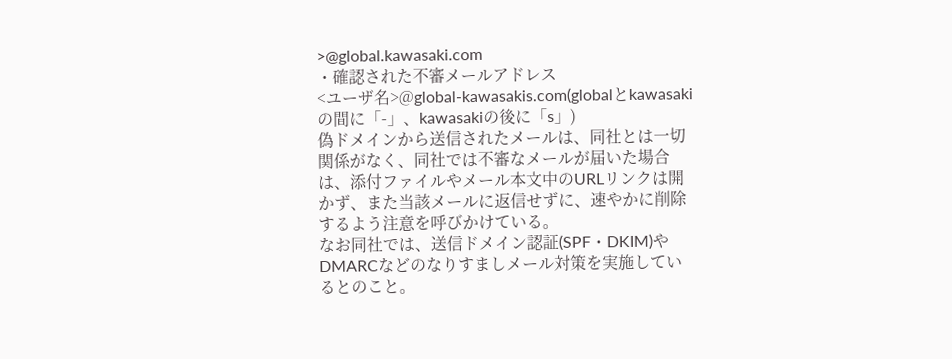>@global.kawasaki.com
・確認された不審メールアドレス
<ユーザ名>@global-kawasakis.com(globalとkawasakiの間に「-」、kawasakiの後に「s」)
偽ドメインから送信されたメールは、同社とは一切関係がなく、同社では不審なメールが届いた場合は、添付ファイルやメール本文中のURLリンクは開かず、また当該メールに返信せずに、速やかに削除するよう注意を呼びかけている。
なお同社では、送信ドメイン認証(SPF・DKIM)やDMARCなどのなりすましメール対策を実施しているとのこと。